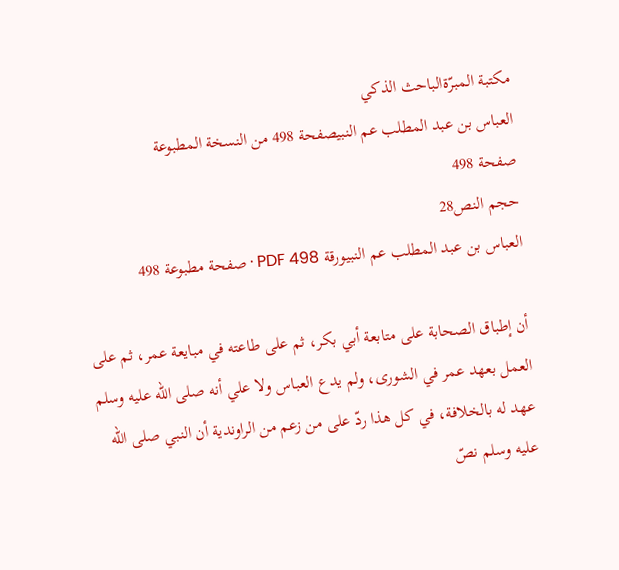مكتبة المبرّةالباحث الذكي
العباس بن عبد المطلب عم النبيصفحة 498 من النسخة المطبوعة
صفحة 498
حجم النص28
العباس بن عبد المطلب عم النبيورقة PDF 498 · صفحة مطبوعة 498

أن إطباق الصحابة على متابعة أبي بكر، ثم على طاعته في مبايعة عمر، ثم على العمل بعهد عمر في الشورى، ولم يدع العباس ولا علي أنه صلى الله عليه وسلم عهد له بالخلافة، في كل هذا ردّ على من زعم من الراوندية أن النبي صلى الله عليه وسلم نصّ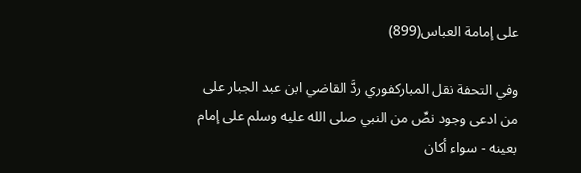على إمامة العباس(899)

وفي التحفة نقل المباركفوري ردَّ القاضي ابن عبد الجبار على من ادعى وجود نصِّ من النبي صلى الله عليه وسلم على إمام بعينه - سواء أكان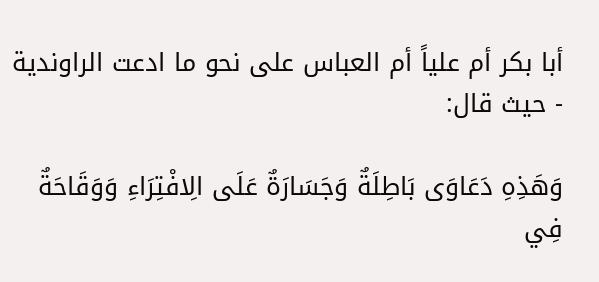أبا بكر أم علياً أم العباس على نحو ما ادعت الراوندية - حيث قال:

وَهَذِهِ دَعَاوَى بَاطِلَةٌ وَجَسَارَةٌ عَلَى الِافْتِرَاءِ وَوَقَاحَةٌ فِي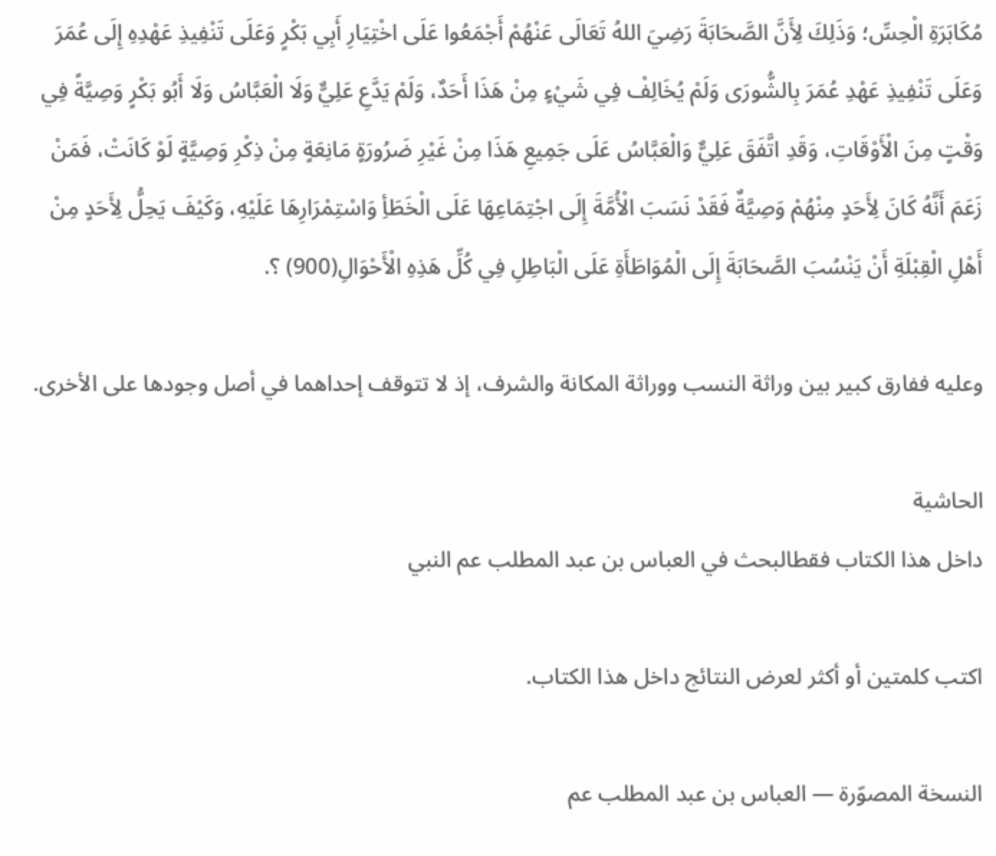مُكَابَرَةِ الْحِسِّ؛ وَذَلِكَ لِأَنَّ الصَّحَابَةَ رَضِيَ اللهُ تَعَالَى عَنْهُمْ أَجْمَعُوا عَلَى اخْتِيَارِ أَبِي بَكْرٍ وَعَلَى تَنْفِيذِ عَهْدِهِ إِلَى عُمَرَ وَعَلَى تَنْفِيذِ عَهْدِ عُمَرَ بِالشُّورَى وَلَمْ يُخَالِفْ فِي شَيْءٍ مِنْ هَذَا أَحَدٌ، وَلَمْ يَدَّعِ عَلِيٌّ وَلَا الْعَبَّاسُ وَلَا أَبُو بَكْرٍ وَصِيَّةً فِي وَقْتٍ مِنَ الْأَوْقَاتِ، وَقَدِ اتَّفَقَ عَلِيٌّ وَالْعَبَّاسُ عَلَى جَمِيعِ هَذَا مِنْ غَيْرِ ضَرُورَةٍ مَانِعَةٍ مِنْ ذِكْرِ وَصِيَّةٍ لَوْ كَانَتْ، فَمَنْ زَعَمَ أَنَّهُ كَانَ لِأَحَدٍ مِنْهُمْ وَصِيَّةٌ فَقَدْ نَسَبَ الْأُمَّةَ إِلَى اجْتِمَاعِهَا عَلَى الْخَطَأِ وَاسْتِمْرَارِهَا عَلَيْهِ، وَكَيْفَ يَحِلُّ لِأَحَدٍ مِنْ أَهْلِ الْقِبْلَةِ أَنْ يَنْسُبَ الصَّحَابَةَ إِلَى الْمُوَاطَأَةِ عَلَى الْبَاطِلِ فِي كُلِّ هَذِهِ الْأَحْوَالِ(900) ؟.

وعليه ففارق كبير بين وراثة النسب ووراثة المكانة والشرف، إذ لا تتوقف إحداهما في أصل وجودها على الأخرى.

الحاشية
داخل هذا الكتاب فقطالبحث في العباس بن عبد المطلب عم النبي

اكتب كلمتين أو أكثر لعرض النتائج داخل هذا الكتاب.

النسخة المصوّرة — العباس بن عبد المطلب عم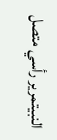النبيتمرير رأسي متصل